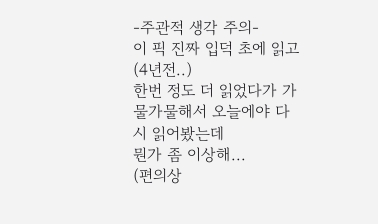-주관적 생각 주의-
이 픽 진짜 입덕 초에 읽고(4년전..)
한번 정도 더 읽었다가 가물가물해서 오늘에야 다시 읽어봤는데
뭔가 좀 이상해...
(편의상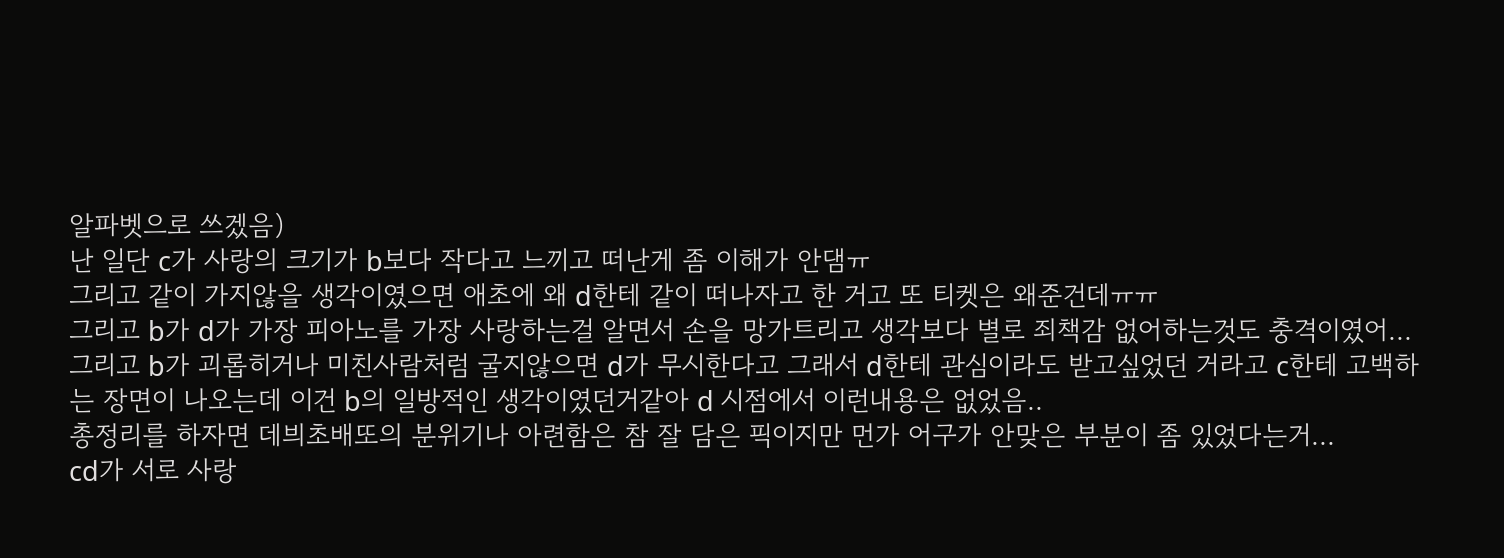알파벳으로 쓰겠음)
난 일단 c가 사랑의 크기가 b보다 작다고 느끼고 떠난게 좀 이해가 안댐ㅠ
그리고 같이 가지않을 생각이였으면 애초에 왜 d한테 같이 떠나자고 한 거고 또 티켓은 왜준건데ㅠㅠ
그리고 b가 d가 가장 피아노를 가장 사랑하는걸 알면서 손을 망가트리고 생각보다 별로 죄책감 없어하는것도 충격이였어...
그리고 b가 괴롭히거나 미친사람처럼 굴지않으면 d가 무시한다고 그래서 d한테 관심이라도 받고싶었던 거라고 c한테 고백하는 장면이 나오는데 이건 b의 일방적인 생각이였던거같아 d 시점에서 이런내용은 없었음..
총정리를 하자면 데븨초배또의 분위기나 아련함은 참 잘 담은 픽이지만 먼가 어구가 안맞은 부분이 좀 있었다는거...
cd가 서로 사랑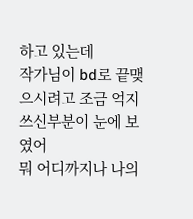하고 있는데
작가님이 bd로 끝맺으시려고 조금 억지쓰신부분이 눈에 보였어
뭐 어디까지나 나의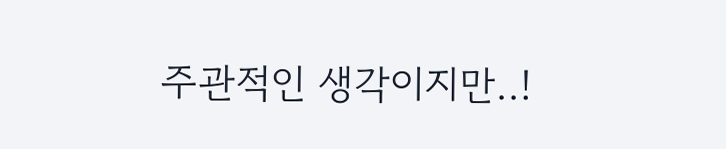주관적인 생각이지만..!